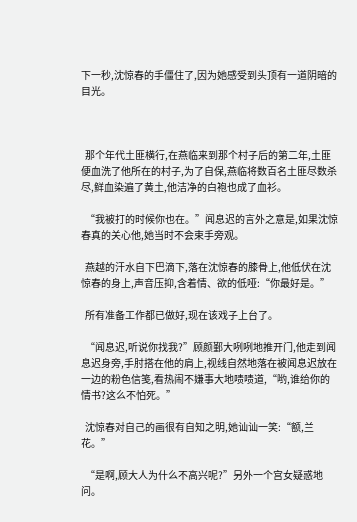下一秒,沈惊春的手僵住了,因为她感受到头顶有一道阴暗的目光。



  那个年代土匪横行,在燕临来到那个村子后的第二年,土匪便血洗了他所在的村子,为了自保,燕临将数百名土匪尽数杀尽,鲜血染遍了黄土,他洁净的白袍也成了血衫。

  “我被打的时候你也在。”闻息迟的言外之意是,如果沈惊春真的关心他,她当时不会束手旁观。

  燕越的汗水自下巴滴下,落在沈惊春的膝骨上,他低伏在沈惊春的身上,声音压抑,含着情、欲的低哑:“你最好是。”

  所有准备工作都已做好,现在该戏子上台了。

  “闻息迟,听说你找我?”顾颜鄞大咧咧地推开门,他走到闻息迟身旁,手肘搭在他的肩上,视线自然地落在被闻息迟放在一边的粉色信笺,看热闹不嫌事大地啧啧道,“哟,谁给你的情书?这么不怕死。”

  沈惊春对自己的画很有自知之明,她讪讪一笑:“额,兰花。”

  “是啊,顾大人为什么不高兴呢?”另外一个宫女疑惑地问。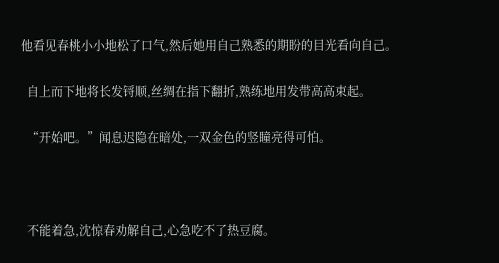他看见春桃小小地松了口气,然后她用自己熟悉的期盼的目光看向自己。

  自上而下地将长发锊顺,丝绸在指下翻折,熟练地用发带高高束起。

  “开始吧。”闻息迟隐在暗处,一双金色的竖瞳亮得可怕。



  不能着急,沈惊春劝解自己,心急吃不了热豆腐。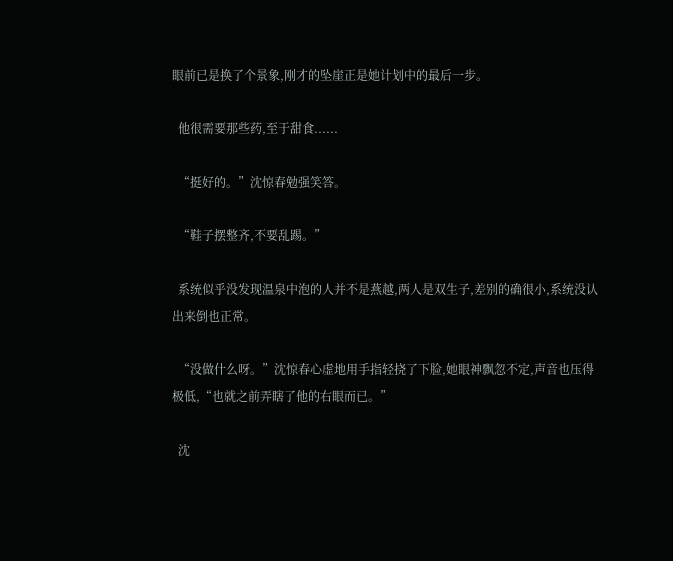眼前已是换了个景象,刚才的坠崖正是她计划中的最后一步。

  他很需要那些药,至于甜食......

  “挺好的。”沈惊春勉强笑答。

  “鞋子摆整齐,不要乱踢。”

  系统似乎没发现温泉中泡的人并不是燕越,两人是双生子,差别的确很小,系统没认出来倒也正常。

  “没做什么呀。”沈惊春心虚地用手指轻挠了下脸,她眼神飘忽不定,声音也压得极低,“也就之前弄瞎了他的右眼而已。”

  沈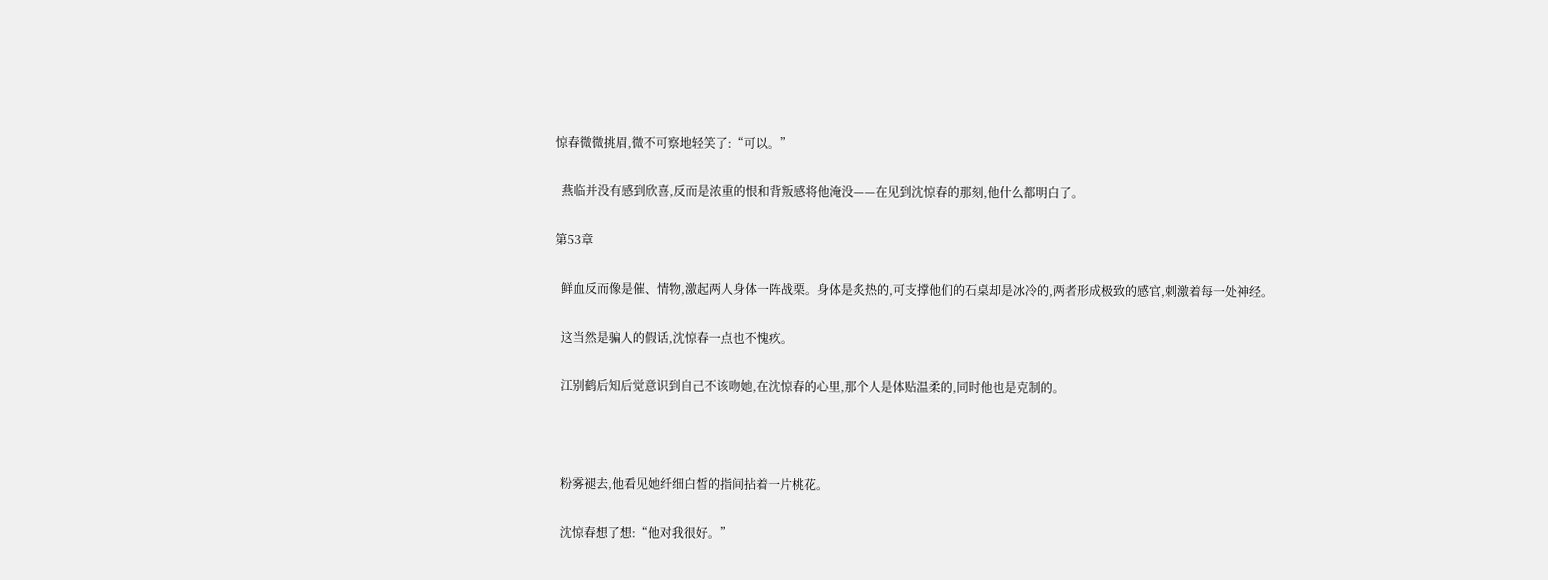惊春微微挑眉,微不可察地轻笑了:“可以。”

  燕临并没有感到欣喜,反而是浓重的恨和背叛感将他淹没——在见到沈惊春的那刻,他什么都明白了。

第53章

  鲜血反而像是催、情物,激起两人身体一阵战栗。身体是炙热的,可支撑他们的石桌却是冰冷的,两者形成极致的感官,刺激着每一处神经。

  这当然是骗人的假话,沈惊春一点也不愧疚。

  江别鹤后知后觉意识到自己不该吻她,在沈惊春的心里,那个人是体贴温柔的,同时他也是克制的。



  粉雾褪去,他看见她纤细白皙的指间拈着一片桃花。

  沈惊春想了想:“他对我很好。”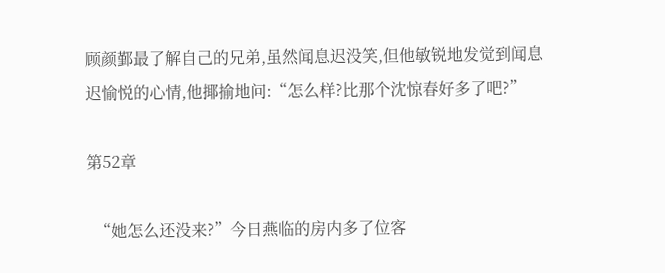顾颜鄞最了解自己的兄弟,虽然闻息迟没笑,但他敏锐地发觉到闻息迟愉悦的心情,他揶揄地问:“怎么样?比那个沈惊春好多了吧?”

第52章

  “她怎么还没来?”今日燕临的房内多了位客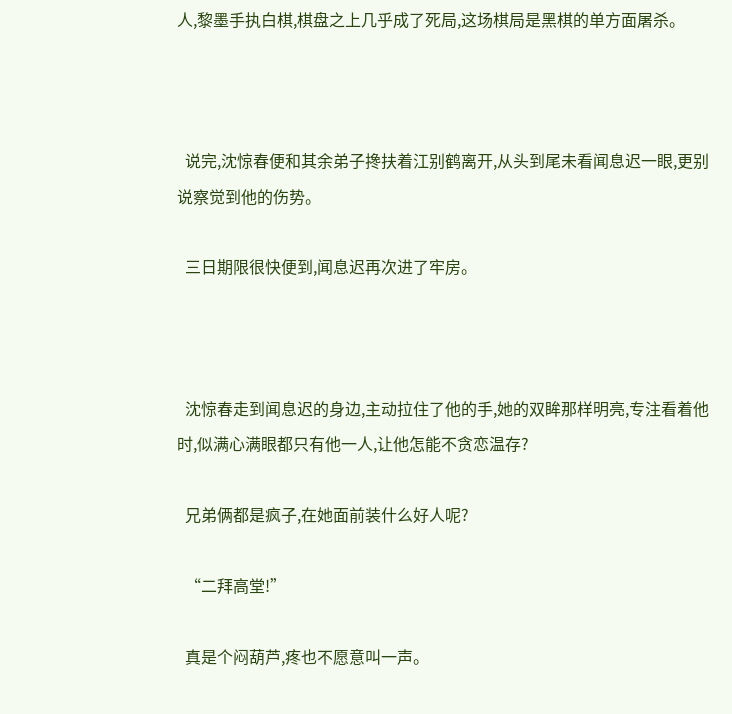人,黎墨手执白棋,棋盘之上几乎成了死局,这场棋局是黑棋的单方面屠杀。



  说完,沈惊春便和其余弟子搀扶着江别鹤离开,从头到尾未看闻息迟一眼,更别说察觉到他的伤势。

  三日期限很快便到,闻息迟再次进了牢房。



  沈惊春走到闻息迟的身边,主动拉住了他的手,她的双眸那样明亮,专注看着他时,似满心满眼都只有他一人,让他怎能不贪恋温存?

  兄弟俩都是疯子,在她面前装什么好人呢?

  “二拜高堂!”

  真是个闷葫芦,疼也不愿意叫一声。